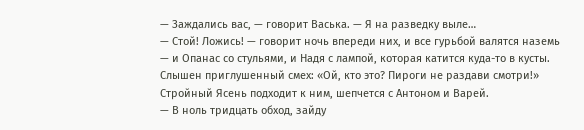— Заждались вас, — говорит Васька. — Я на разведку выле…
— Стой! Ложись! — говорит ночь впереди них, и все гурьбой валятся наземь — и Опанас со стульями, и Надя с лампой, которая катится куда-то в кусты.
Слышен приглушенный смех: «Ой, кто это? Пироги не раздави смотри!»
Стройный Ясень подходит к ним, шепчется с Антоном и Варей.
— В ноль тридцать обход, зайду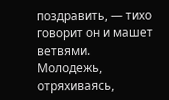поздравить, — тихо говорит он и машет ветвями. Молодежь, отряхиваясь,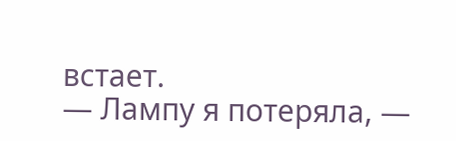встает.
— Лампу я потеряла, —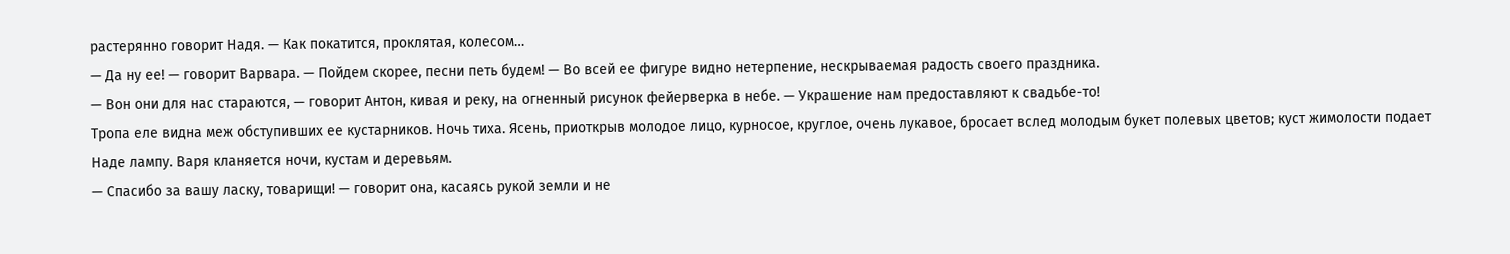растерянно говорит Надя. — Как покатится, проклятая, колесом…
— Да ну ее! — говорит Варвара. — Пойдем скорее, песни петь будем! — Во всей ее фигуре видно нетерпение, нескрываемая радость своего праздника.
— Вон они для нас стараются, — говорит Антон, кивая и реку, на огненный рисунок фейерверка в небе. — Украшение нам предоставляют к свадьбе-то!
Тропа еле видна меж обступивших ее кустарников. Ночь тиха. Ясень, приоткрыв молодое лицо, курносое, круглое, очень лукавое, бросает вслед молодым букет полевых цветов; куст жимолости подает Наде лампу. Варя кланяется ночи, кустам и деревьям.
— Спасибо за вашу ласку, товарищи! — говорит она, касаясь рукой земли и не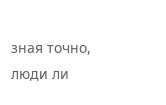зная точно, люди ли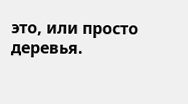это, или просто деревья.